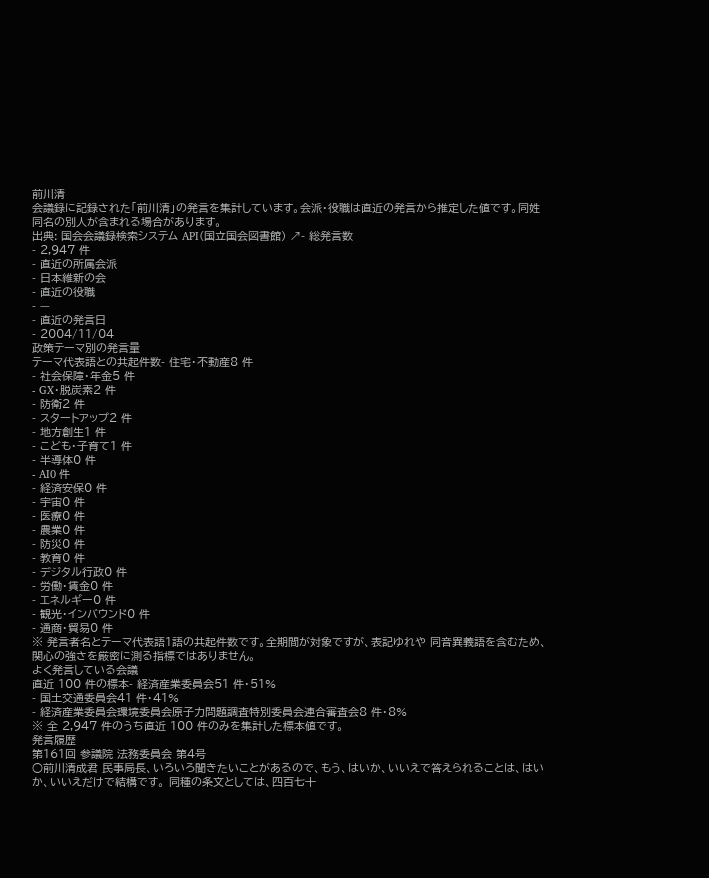前川清
会議録に記録された「前川清」の発言を集計しています。会派・役職は直近の発言から推定した値です。同姓同名の別人が含まれる場合があります。
出典: 国会会議録検索システム API(国立国会図書館) ↗- 総発言数
- 2,947 件
- 直近の所属会派
- 日本維新の会
- 直近の役職
- —
- 直近の発言日
- 2004/11/04
政策テーマ別の発言量
テーマ代表語との共起件数- 住宅・不動産8 件
- 社会保障・年金5 件
- GX・脱炭素2 件
- 防衛2 件
- スタートアップ2 件
- 地方創生1 件
- こども・子育て1 件
- 半導体0 件
- AI0 件
- 経済安保0 件
- 宇宙0 件
- 医療0 件
- 農業0 件
- 防災0 件
- 教育0 件
- デジタル行政0 件
- 労働・賃金0 件
- エネルギー0 件
- 観光・インバウンド0 件
- 通商・貿易0 件
※ 発言者名とテーマ代表語1語の共起件数です。全期間が対象ですが、表記ゆれや 同音異義語を含むため、関心の強さを厳密に測る指標ではありません。
よく発言している会議
直近 100 件の標本- 経済産業委員会51 件・51%
- 国土交通委員会41 件・41%
- 経済産業委員会環境委員会原子力問題調査特別委員会連合審査会8 件・8%
※ 全 2,947 件のうち直近 100 件のみを集計した標本値です。
発言履歴
第161回 参議院 法務委員会 第4号
○前川清成君 民事局長、いろいろ聞きたいことがあるので、もう、はいか、いいえで答えられることは、はいか、いいえだけで結構です。 同種の条文としては、四百七十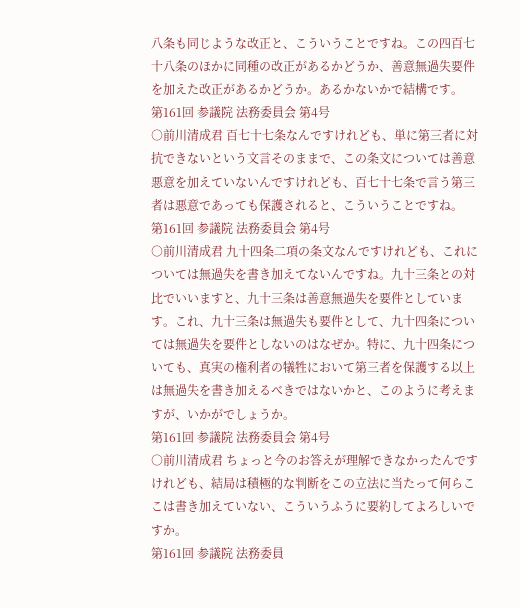八条も同じような改正と、こういうことですね。この四百七十八条のほかに同種の改正があるかどうか、善意無過失要件を加えた改正があるかどうか。あるかないかで結構です。
第161回 参議院 法務委員会 第4号
○前川清成君 百七十七条なんですけれども、単に第三者に対抗できないという文言そのままで、この条文については善意悪意を加えていないんですけれども、百七十七条で言う第三者は悪意であっても保護されると、こういうことですね。
第161回 参議院 法務委員会 第4号
○前川清成君 九十四条二項の条文なんですけれども、これについては無過失を書き加えてないんですね。九十三条との対比でいいますと、九十三条は善意無過失を要件としています。これ、九十三条は無過失も要件として、九十四条については無過失を要件としないのはなぜか。特に、九十四条についても、真実の権利者の犠牲において第三者を保護する以上は無過失を書き加えるべきではないかと、このように考えますが、いかがでしょうか。
第161回 参議院 法務委員会 第4号
○前川清成君 ちょっと今のお答えが理解できなかったんですけれども、結局は積極的な判断をこの立法に当たって何らここは書き加えていない、こういうふうに要約してよろしいですか。
第161回 参議院 法務委員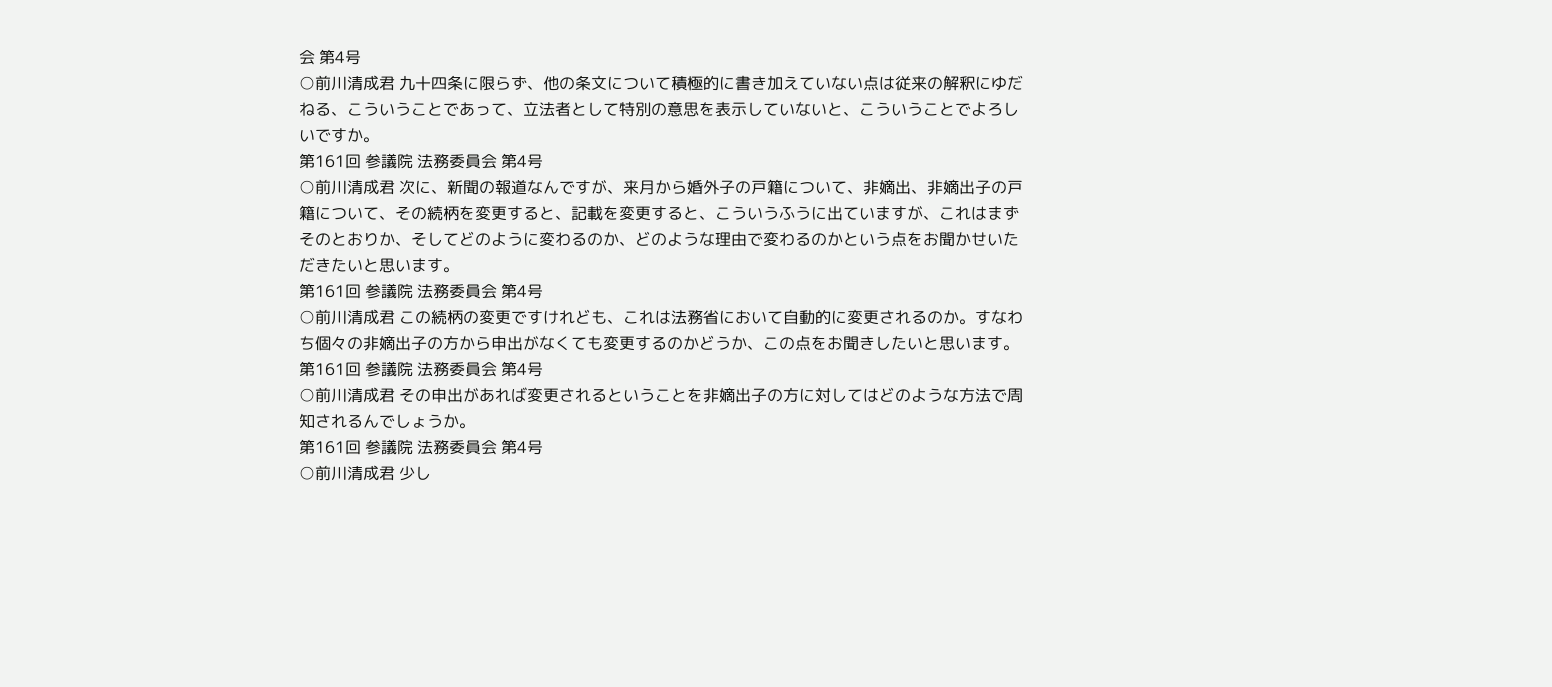会 第4号
○前川清成君 九十四条に限らず、他の条文について積極的に書き加えていない点は従来の解釈にゆだねる、こういうことであって、立法者として特別の意思を表示していないと、こういうことでよろしいですか。
第161回 参議院 法務委員会 第4号
○前川清成君 次に、新聞の報道なんですが、来月から婚外子の戸籍について、非嫡出、非嫡出子の戸籍について、その続柄を変更すると、記載を変更すると、こういうふうに出ていますが、これはまずそのとおりか、そしてどのように変わるのか、どのような理由で変わるのかという点をお聞かせいただきたいと思います。
第161回 参議院 法務委員会 第4号
○前川清成君 この続柄の変更ですけれども、これは法務省において自動的に変更されるのか。すなわち個々の非嫡出子の方から申出がなくても変更するのかどうか、この点をお聞きしたいと思います。
第161回 参議院 法務委員会 第4号
○前川清成君 その申出があれば変更されるということを非嫡出子の方に対してはどのような方法で周知されるんでしょうか。
第161回 参議院 法務委員会 第4号
○前川清成君 少し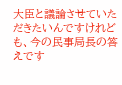大臣と議論させていただきたいんですけれども、今の民事局長の答えです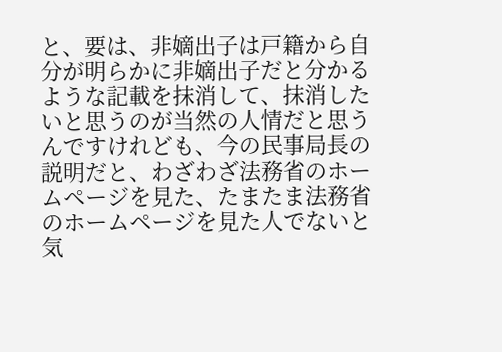と、要は、非嫡出子は戸籍から自分が明らかに非嫡出子だと分かるような記載を抹消して、抹消したいと思うのが当然の人情だと思うんですけれども、今の民事局長の説明だと、わざわざ法務省のホームページを見た、たまたま法務省のホームページを見た人でないと気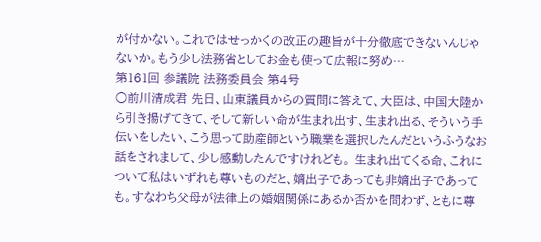が付かない。これではせっかくの改正の趣旨が十分徹底できないんじゃないか。もう少し法務省としてお金も使って広報に努め…
第161回 参議院 法務委員会 第4号
○前川清成君 先日、山東議員からの質問に答えて、大臣は、中国大陸から引き揚げてきて、そして新しい命が生まれ出す、生まれ出る、そういう手伝いをしたい、こう思って助産師という職業を選択したんだというふうなお話をされまして、少し感動したんですけれども。 生まれ出てくる命、これについて私はいずれも尊いものだと、嫡出子であっても非嫡出子であっても。すなわち父母が法律上の婚姻関係にあるか否かを問わず、ともに尊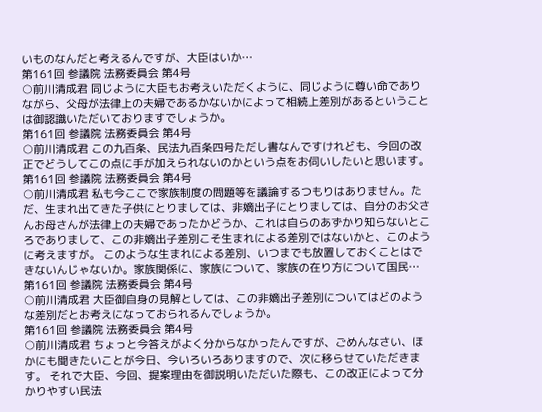いものなんだと考えるんですが、大臣はいか…
第161回 参議院 法務委員会 第4号
○前川清成君 同じように大臣もお考えいただくように、同じように尊い命でありながら、父母が法律上の夫婦であるかないかによって相続上差別があるということは御認識いただいておりますでしょうか。
第161回 参議院 法務委員会 第4号
○前川清成君 この九百条、民法九百条四号ただし書なんですけれども、今回の改正でどうしてこの点に手が加えられないのかという点をお伺いしたいと思います。
第161回 参議院 法務委員会 第4号
○前川清成君 私も今ここで家族制度の問題等を議論するつもりはありません。ただ、生まれ出てきた子供にとりましては、非嫡出子にとりましては、自分のお父さんお母さんが法律上の夫婦であったかどうか、これは自らのあずかり知らないところでありまして、この非嫡出子差別こそ生まれによる差別ではないかと、このように考えますが。 このような生まれによる差別、いつまでも放置しておくことはできないんじゃないか。家族関係に、家族について、家族の在り方について国民…
第161回 参議院 法務委員会 第4号
○前川清成君 大臣御自身の見解としては、この非嫡出子差別についてはどのような差別だとお考えになっておられるんでしょうか。
第161回 参議院 法務委員会 第4号
○前川清成君 ちょっと今答えがよく分からなかったんですが、ごめんなさい、ほかにも聞きたいことが今日、今いろいろありますので、次に移らせていただきます。 それで大臣、今回、提案理由を御説明いただいた際も、この改正によって分かりやすい民法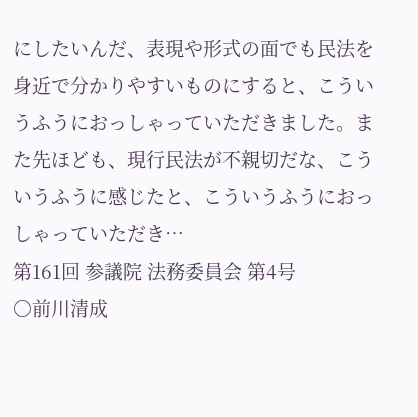にしたいんだ、表現や形式の面でも民法を身近で分かりやすいものにすると、こういうふうにおっしゃっていただきました。また先ほども、現行民法が不親切だな、こういうふうに感じたと、こういうふうにおっしゃっていただき…
第161回 参議院 法務委員会 第4号
○前川清成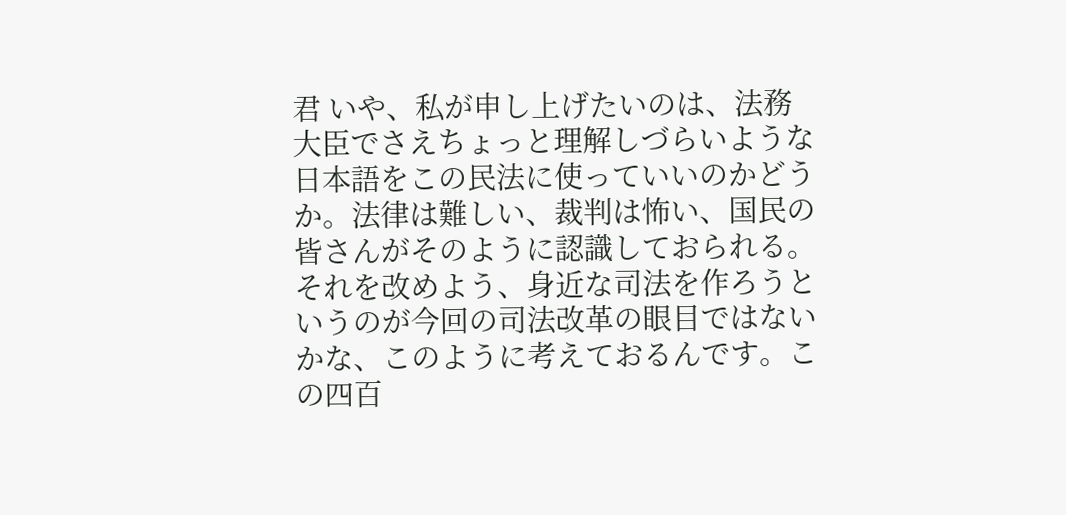君 いや、私が申し上げたいのは、法務大臣でさえちょっと理解しづらいような日本語をこの民法に使っていいのかどうか。法律は難しい、裁判は怖い、国民の皆さんがそのように認識しておられる。それを改めよう、身近な司法を作ろうというのが今回の司法改革の眼目ではないかな、このように考えておるんです。この四百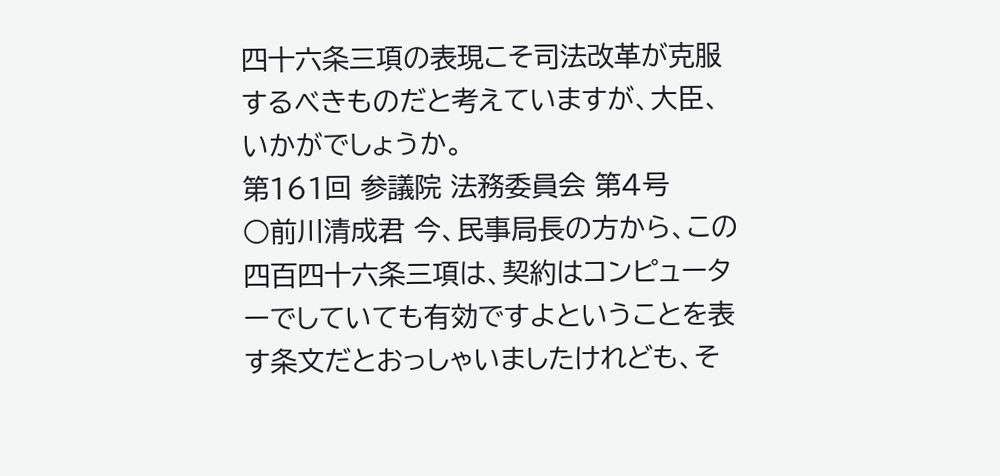四十六条三項の表現こそ司法改革が克服するべきものだと考えていますが、大臣、いかがでしょうか。
第161回 参議院 法務委員会 第4号
○前川清成君 今、民事局長の方から、この四百四十六条三項は、契約はコンピューターでしていても有効ですよということを表す条文だとおっしゃいましたけれども、そ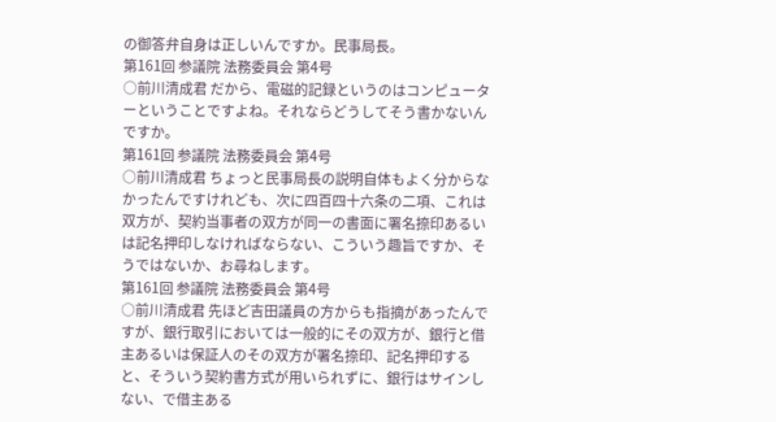の御答弁自身は正しいんですか。民事局長。
第161回 参議院 法務委員会 第4号
○前川清成君 だから、電磁的記録というのはコンピューターということですよね。それならどうしてそう書かないんですか。
第161回 参議院 法務委員会 第4号
○前川清成君 ちょっと民事局長の説明自体もよく分からなかったんですけれども、次に四百四十六条の二項、これは双方が、契約当事者の双方が同一の書面に署名捺印あるいは記名押印しなければならない、こういう趣旨ですか、そうではないか、お尋ねします。
第161回 参議院 法務委員会 第4号
○前川清成君 先ほど吉田議員の方からも指摘があったんですが、銀行取引においては一般的にその双方が、銀行と借主あるいは保証人のその双方が署名捺印、記名押印すると、そういう契約書方式が用いられずに、銀行はサインしない、で借主ある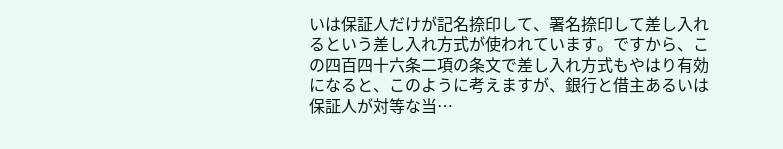いは保証人だけが記名捺印して、署名捺印して差し入れるという差し入れ方式が使われています。ですから、この四百四十六条二項の条文で差し入れ方式もやはり有効になると、このように考えますが、銀行と借主あるいは保証人が対等な当…